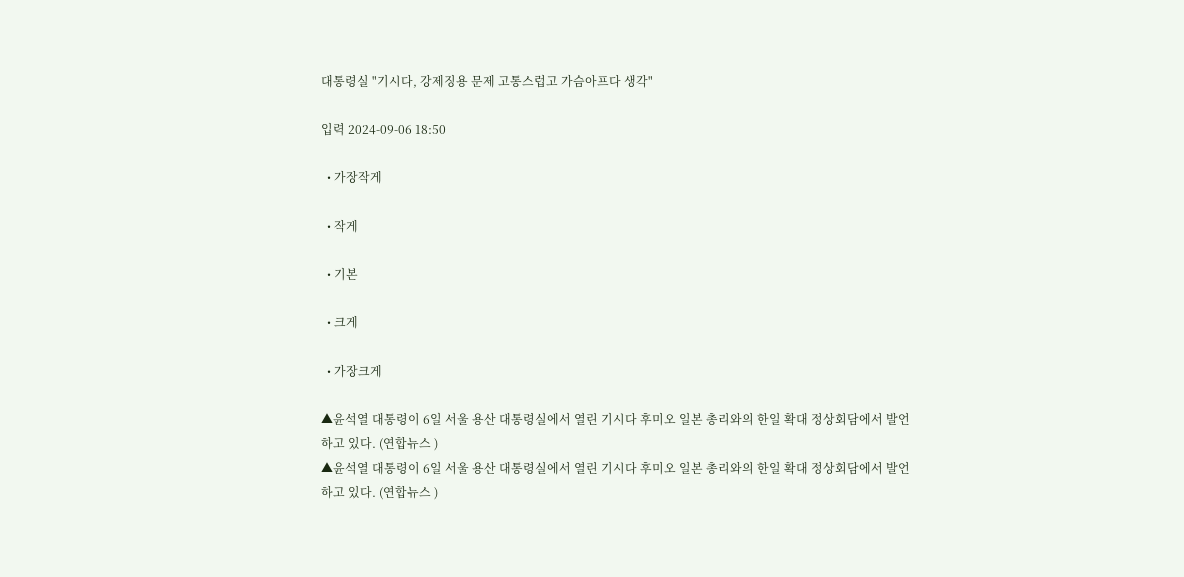대통령실 "기시다, 강제징용 문제 고통스럽고 가슴아프다 생각"

입력 2024-09-06 18:50

  • 가장작게

  • 작게

  • 기본

  • 크게

  • 가장크게

▲윤석열 대통령이 6일 서울 용산 대통령실에서 열린 기시다 후미오 일본 총리와의 한일 확대 정상회담에서 발언하고 있다. (연합뉴스 )
▲윤석열 대통령이 6일 서울 용산 대통령실에서 열린 기시다 후미오 일본 총리와의 한일 확대 정상회담에서 발언하고 있다. (연합뉴스 )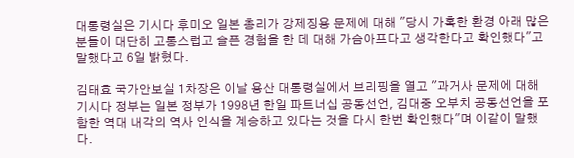대통령실은 기시다 후미오 일본 총리가 강제징용 문제에 대해 "당시 가혹한 환경 아래 많은 분들이 대단히 고통스럽고 슬픈 경험을 한 데 대해 가슴아프다고 생각한다고 확인했다"고 말했다고 6일 밝혔다.

김태효 국가안보실 1차장은 이날 용산 대통령실에서 브리핑을 열고 "과거사 문제에 대해 기시다 정부는 일본 정부가 1998년 한일 파트너십 공동선언, 김대중 오부치 공동선언을 포함한 역대 내각의 역사 인식을 계승하고 있다는 것을 다시 한번 확인했다"며 이같이 말했다.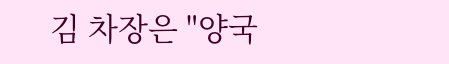김 차장은 "양국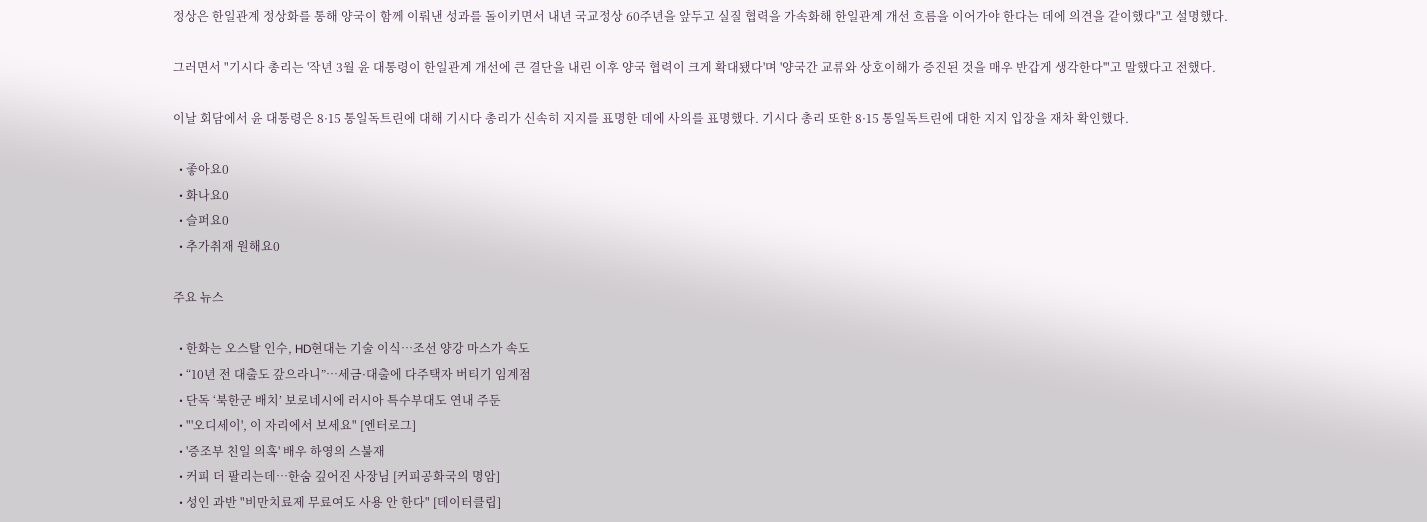정상은 한일관계 정상화를 통해 양국이 함께 이뤄낸 성과를 돌이키면서 내년 국교정상 60주년을 앞두고 실질 협력을 가속화해 한일관계 개선 흐름을 이어가야 한다는 데에 의견을 같이했다"고 설명했다.

그러면서 "기시다 총리는 '작년 3월 윤 대통령이 한일관계 개선에 큰 결단을 내린 이후 양국 협력이 크게 확대됐다'며 '양국간 교류와 상호이해가 증진된 것을 매우 반갑게 생각한다'"고 말했다고 전했다.

이날 회담에서 윤 대통령은 8·15 통일독트린에 대해 기시다 총리가 신속히 지지를 표명한 데에 사의를 표명했다. 기시다 총리 또한 8·15 통일독트린에 대한 지지 입장을 재차 확인했다.

  • 좋아요0
  • 화나요0
  • 슬퍼요0
  • 추가취재 원해요0

주요 뉴스

  • 한화는 오스탈 인수, HD현대는 기술 이식…조선 양강 마스가 속도
  • “10년 전 대출도 갚으라니”…세금·대출에 다주택자 버티기 임계점
  • 단독 ‘북한군 배치’ 보로네시에 러시아 특수부대도 연내 주둔
  • "'오디세이', 이 자리에서 보세요" [엔터로그]
  • '증조부 친일 의혹' 배우 하영의 스불재
  • 커피 더 팔리는데⋯한숨 깊어진 사장님 [커피공화국의 명암]
  • 성인 과반 "비만치료제 무료여도 사용 안 한다" [데이터클립]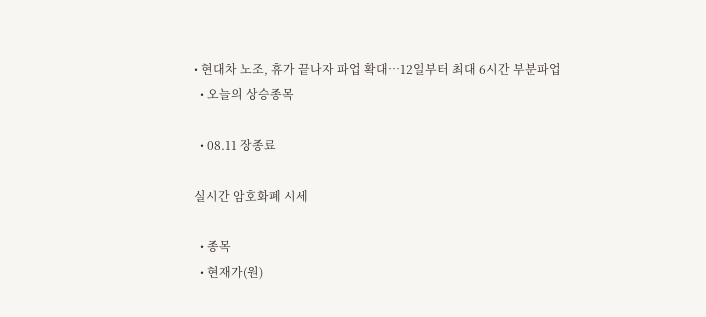• 현대차 노조, 휴가 끝나자 파업 확대…12일부터 최대 6시간 부분파업
  • 오늘의 상승종목

  • 08.11 장종료

실시간 암호화폐 시세

  • 종목
  • 현재가(원)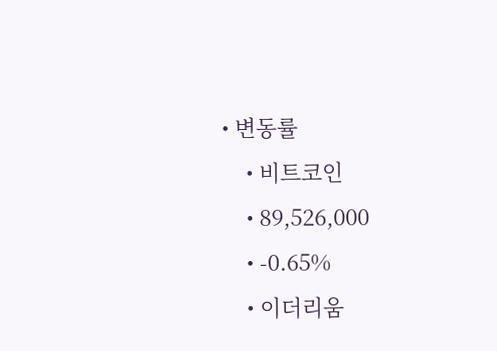• 변동률
    • 비트코인
    • 89,526,000
    • -0.65%
    • 이더리움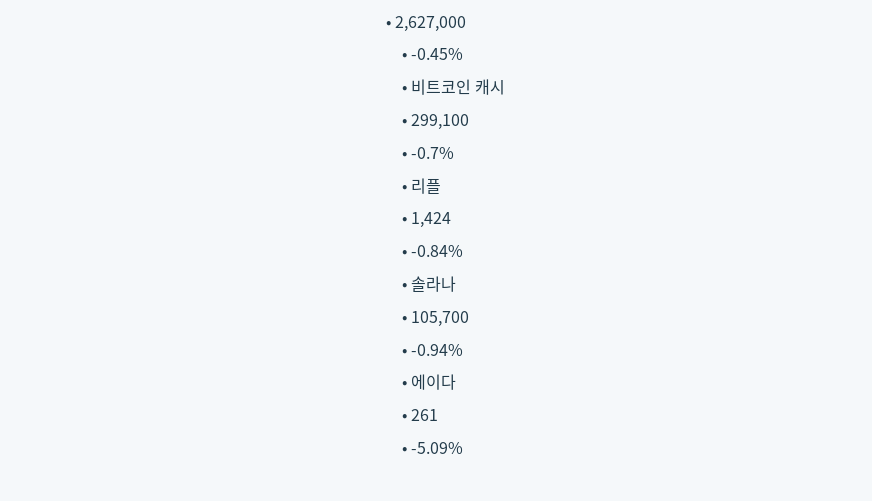• 2,627,000
    • -0.45%
    • 비트코인 캐시
    • 299,100
    • -0.7%
    • 리플
    • 1,424
    • -0.84%
    • 솔라나
    • 105,700
    • -0.94%
    • 에이다
    • 261
    • -5.09%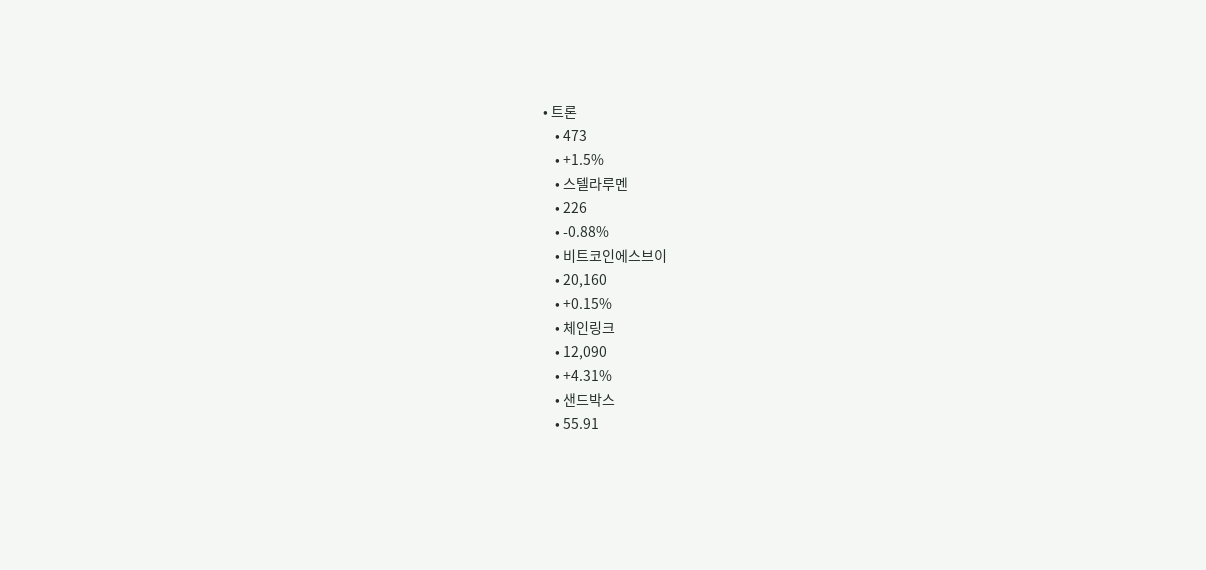• 트론
    • 473
    • +1.5%
    • 스텔라루멘
    • 226
    • -0.88%
    • 비트코인에스브이
    • 20,160
    • +0.15%
    • 체인링크
    • 12,090
    • +4.31%
    • 샌드박스
    • 55.91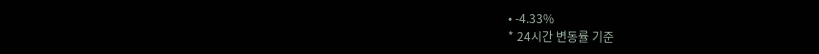• -4.33%
* 24시간 변동률 기준